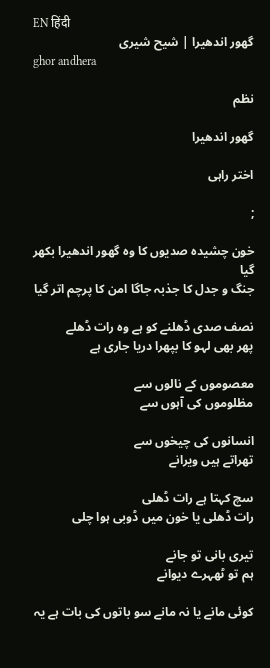EN हिंदी
گھور اندھیرا | شیح شیری
ghor andhera

نظم

گھور اندھیرا

اختر راہی

;

خون چشیدہ صدیوں کا وہ گھور اندھیرا بکھر گیا
جنگ و جدل کا جذبہ جاگا امن کا پرچم اتر گیا

نصف صدی ڈھلنے کو ہے وہ رات ڈھلے
پھر بھی لہو کا بپھرا دریا جاری ہے

معصوموں کے نالوں سے
مظلوموں کی آہوں سے

انسانوں کی چیخوں سے
تھراتے ہیں ویرانے

سچ کہتا ہے رات ڈھلی
رات ڈھلی یا خون میں ڈوبی ہوا چلی

تیری بانی تو جانے
ہم تو ٹھہرے دیوانے

کوئی مانے یا نہ مانے سو باتوں کی بات ہے یہ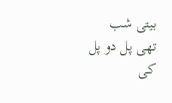بیتی شب تھی پل دو پل کی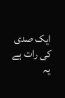ایک صدی کی رات ہے یہ